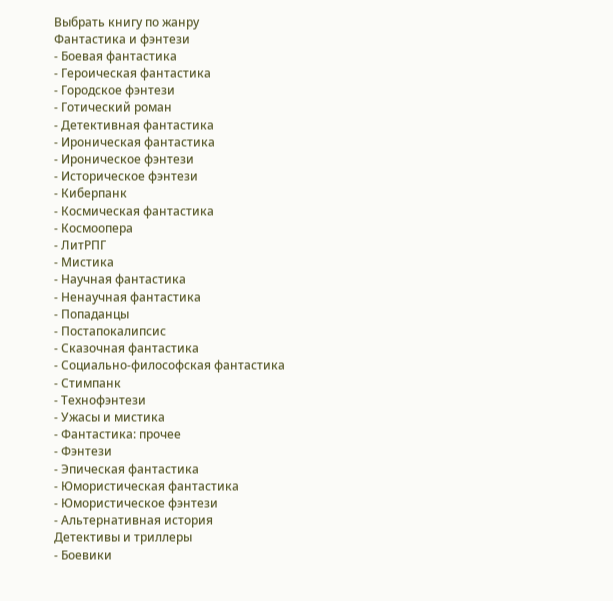Выбрать книгу по жанру
Фантастика и фэнтези
- Боевая фантастика
- Героическая фантастика
- Городское фэнтези
- Готический роман
- Детективная фантастика
- Ироническая фантастика
- Ироническое фэнтези
- Историческое фэнтези
- Киберпанк
- Космическая фантастика
- Космоопера
- ЛитРПГ
- Мистика
- Научная фантастика
- Ненаучная фантастика
- Попаданцы
- Постапокалипсис
- Сказочная фантастика
- Социально-философская фантастика
- Стимпанк
- Технофэнтези
- Ужасы и мистика
- Фантастика: прочее
- Фэнтези
- Эпическая фантастика
- Юмористическая фантастика
- Юмористическое фэнтези
- Альтернативная история
Детективы и триллеры
- Боевики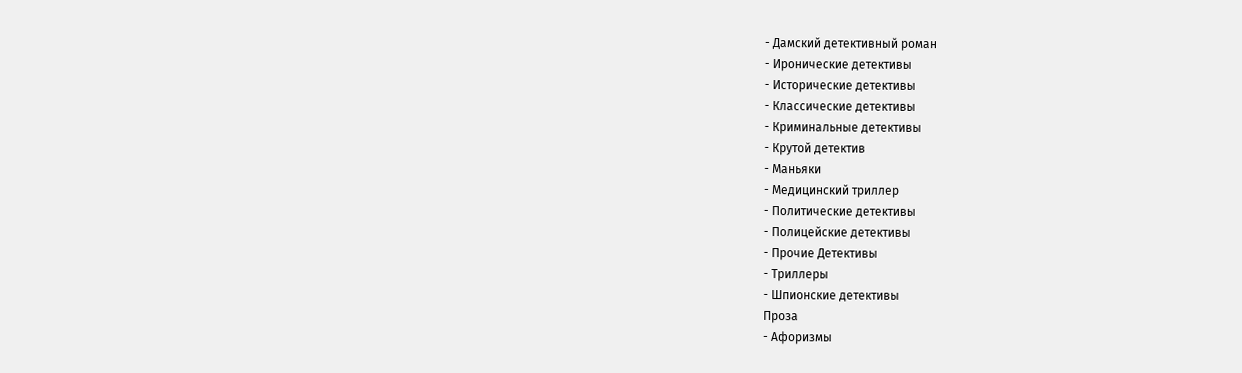- Дамский детективный роман
- Иронические детективы
- Исторические детективы
- Классические детективы
- Криминальные детективы
- Крутой детектив
- Маньяки
- Медицинский триллер
- Политические детективы
- Полицейские детективы
- Прочие Детективы
- Триллеры
- Шпионские детективы
Проза
- Афоризмы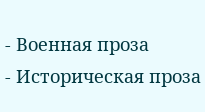- Военная проза
- Историческая проза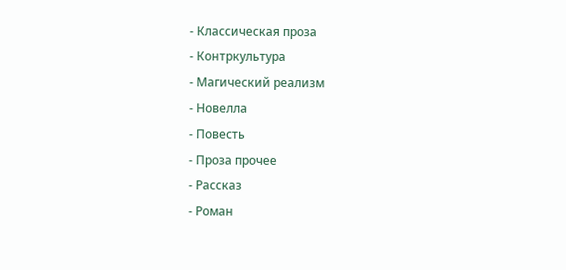- Классическая проза
- Контркультура
- Магический реализм
- Новелла
- Повесть
- Проза прочее
- Рассказ
- Роман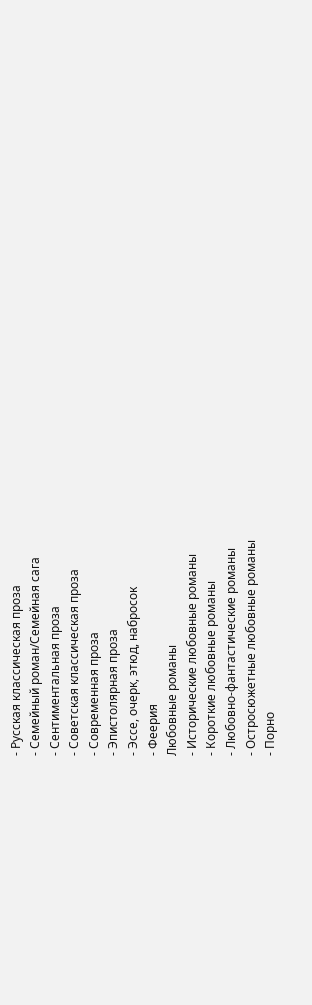- Русская классическая проза
- Семейный роман/Семейная сага
- Сентиментальная проза
- Советская классическая проза
- Современная проза
- Эпистолярная проза
- Эссе, очерк, этюд, набросок
- Феерия
Любовные романы
- Исторические любовные романы
- Короткие любовные романы
- Любовно-фантастические романы
- Остросюжетные любовные романы
- Порно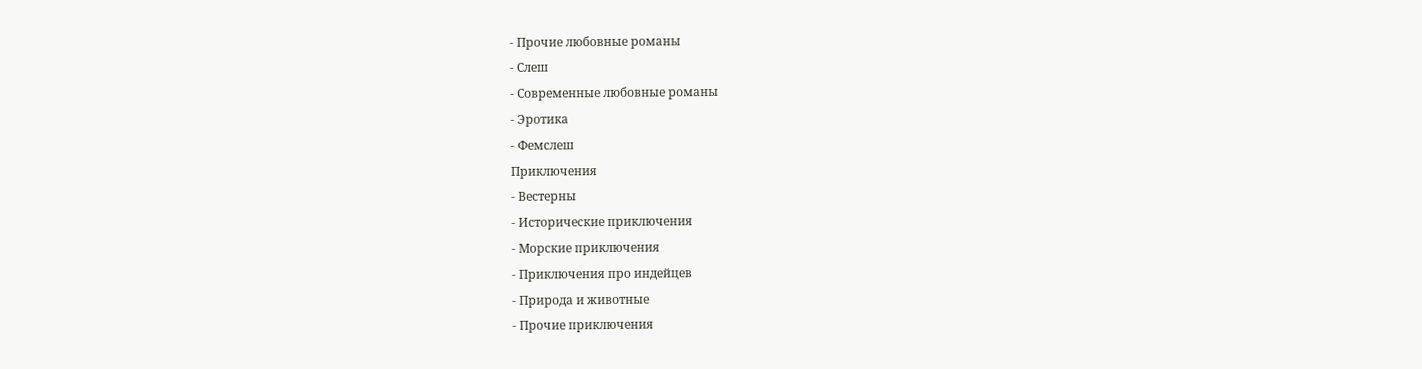- Прочие любовные романы
- Слеш
- Современные любовные романы
- Эротика
- Фемслеш
Приключения
- Вестерны
- Исторические приключения
- Морские приключения
- Приключения про индейцев
- Природа и животные
- Прочие приключения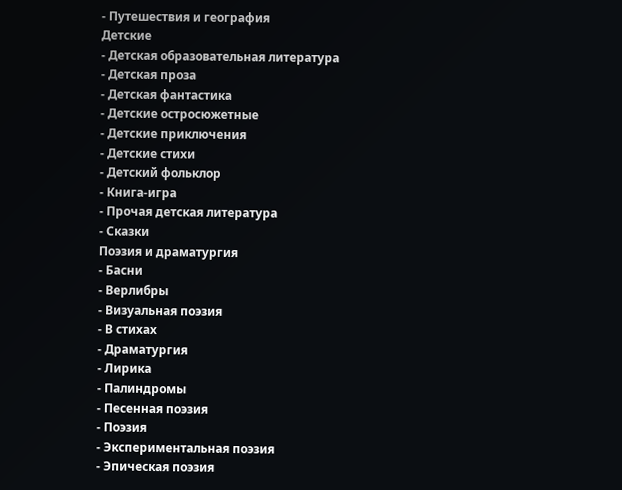- Путешествия и география
Детские
- Детская образовательная литература
- Детская проза
- Детская фантастика
- Детские остросюжетные
- Детские приключения
- Детские стихи
- Детский фольклор
- Книга-игра
- Прочая детская литература
- Сказки
Поэзия и драматургия
- Басни
- Верлибры
- Визуальная поэзия
- В стихах
- Драматургия
- Лирика
- Палиндромы
- Песенная поэзия
- Поэзия
- Экспериментальная поэзия
- Эпическая поэзия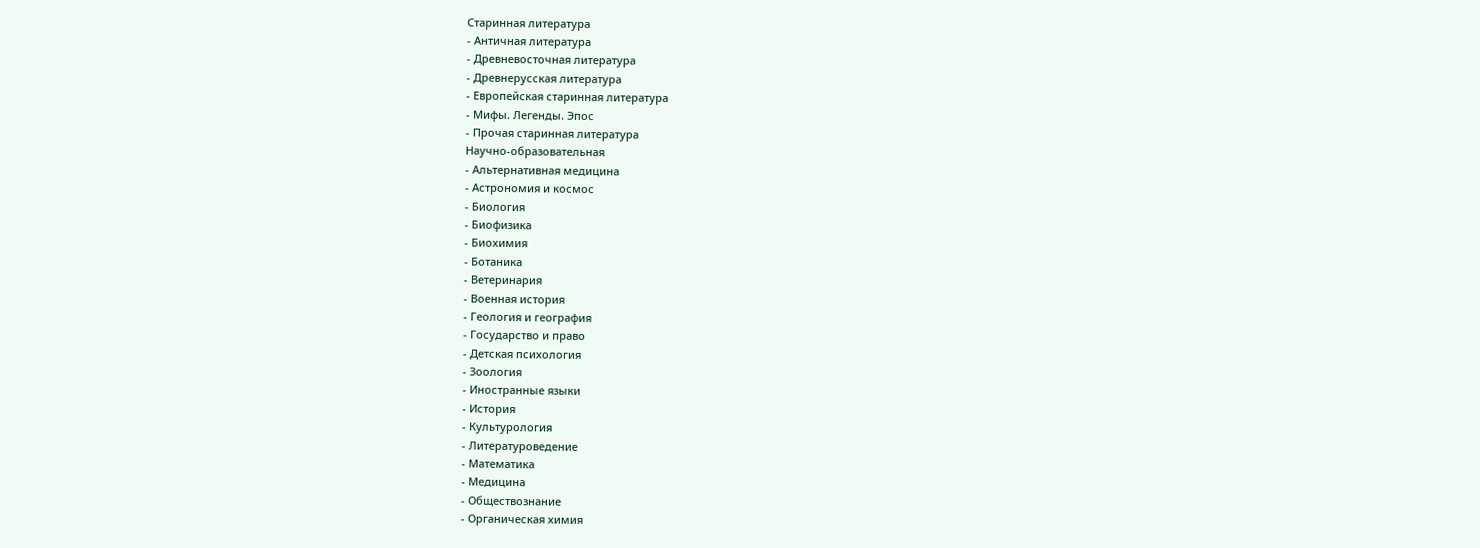Старинная литература
- Античная литература
- Древневосточная литература
- Древнерусская литература
- Европейская старинная литература
- Мифы. Легенды. Эпос
- Прочая старинная литература
Научно-образовательная
- Альтернативная медицина
- Астрономия и космос
- Биология
- Биофизика
- Биохимия
- Ботаника
- Ветеринария
- Военная история
- Геология и география
- Государство и право
- Детская психология
- Зоология
- Иностранные языки
- История
- Культурология
- Литературоведение
- Математика
- Медицина
- Обществознание
- Органическая химия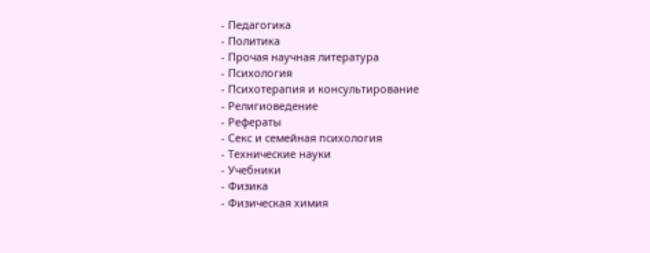- Педагогика
- Политика
- Прочая научная литература
- Психология
- Психотерапия и консультирование
- Религиоведение
- Рефераты
- Секс и семейная психология
- Технические науки
- Учебники
- Физика
- Физическая химия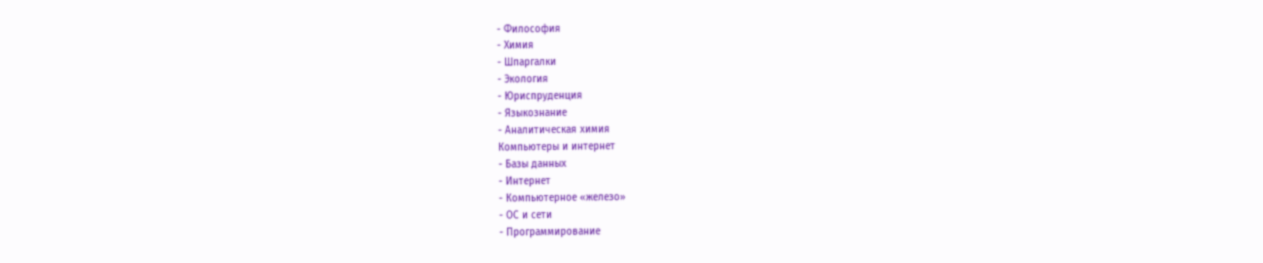- Философия
- Химия
- Шпаргалки
- Экология
- Юриспруденция
- Языкознание
- Аналитическая химия
Компьютеры и интернет
- Базы данных
- Интернет
- Компьютерное «железо»
- ОС и сети
- Программирование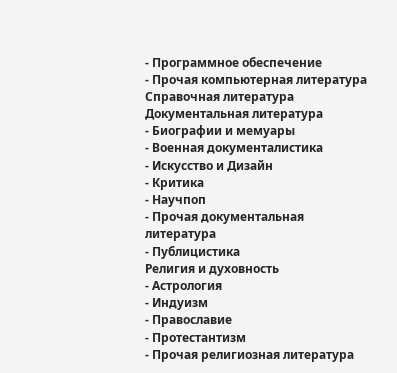- Программное обеспечение
- Прочая компьютерная литература
Справочная литература
Документальная литература
- Биографии и мемуары
- Военная документалистика
- Искусство и Дизайн
- Критика
- Научпоп
- Прочая документальная литература
- Публицистика
Религия и духовность
- Астрология
- Индуизм
- Православие
- Протестантизм
- Прочая религиозная литература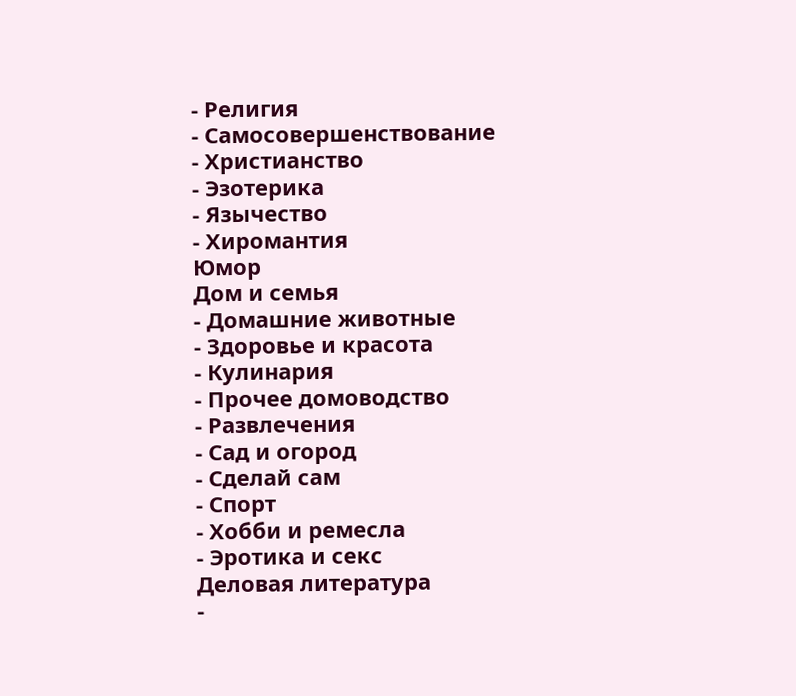- Религия
- Самосовершенствование
- Христианство
- Эзотерика
- Язычество
- Хиромантия
Юмор
Дом и семья
- Домашние животные
- Здоровье и красота
- Кулинария
- Прочее домоводство
- Развлечения
- Сад и огород
- Сделай сам
- Спорт
- Хобби и ремесла
- Эротика и секс
Деловая литература
-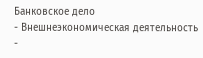Банковское дело
- Внешнеэкономическая деятельность
-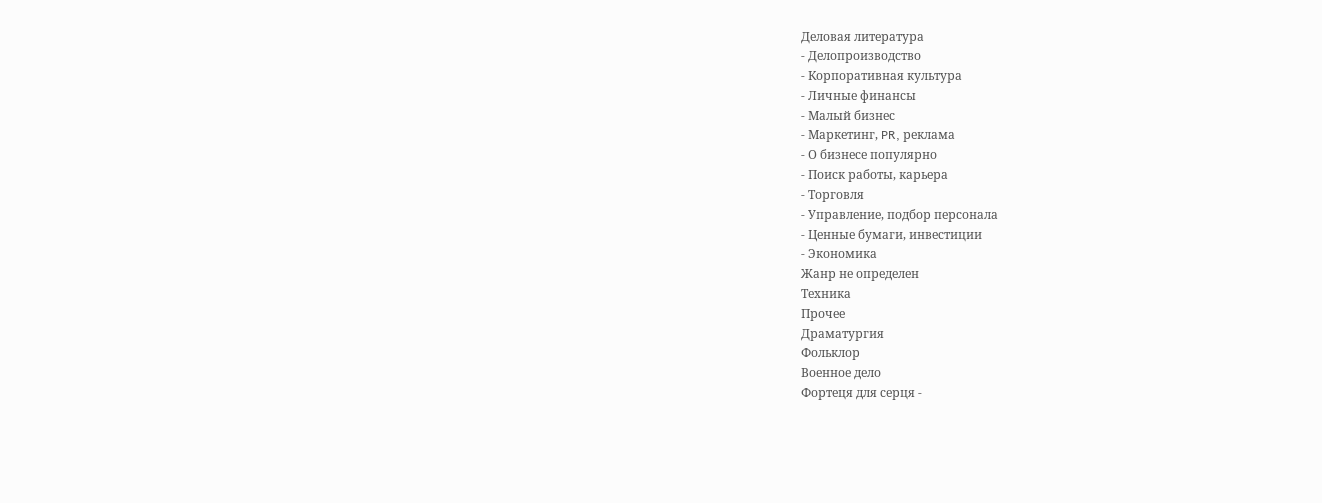Деловая литература
- Делопроизводство
- Корпоративная культура
- Личные финансы
- Малый бизнес
- Маркетинг, PR, реклама
- О бизнесе популярно
- Поиск работы, карьера
- Торговля
- Управление, подбор персонала
- Ценные бумаги, инвестиции
- Экономика
Жанр не определен
Техника
Прочее
Драматургия
Фольклор
Военное дело
Фортеця для серця -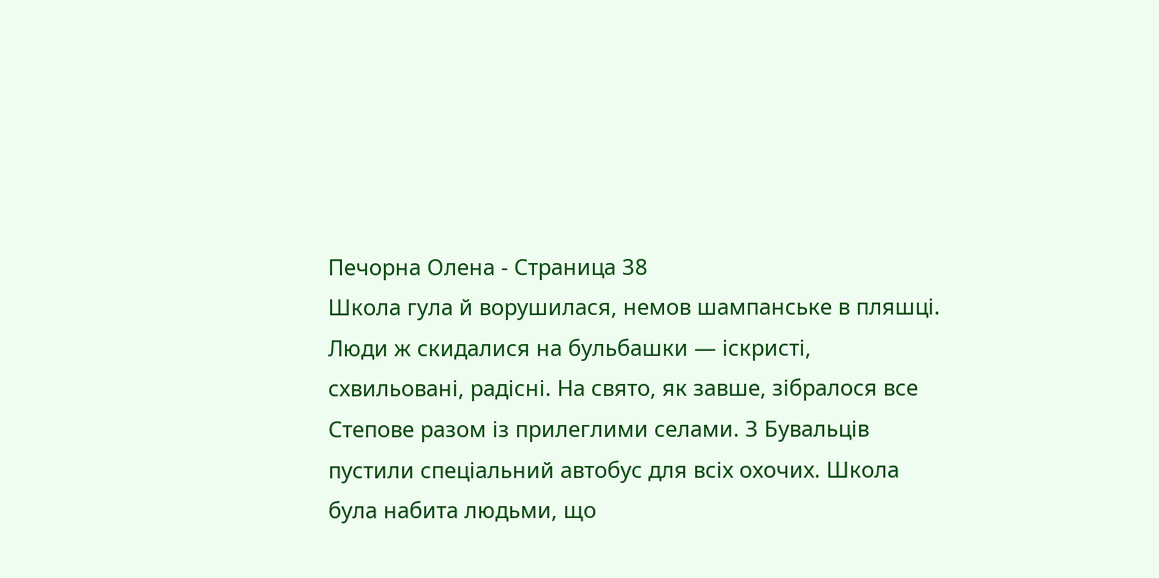Печорна Олена - Страница 38
Школа гула й ворушилася, немов шампанське в пляшці. Люди ж скидалися на бульбашки — іскристі, схвильовані, радісні. На свято, як завше, зібралося все Степове разом із прилеглими селами. З Бувальців пустили спеціальний автобус для всіх охочих. Школа була набита людьми, що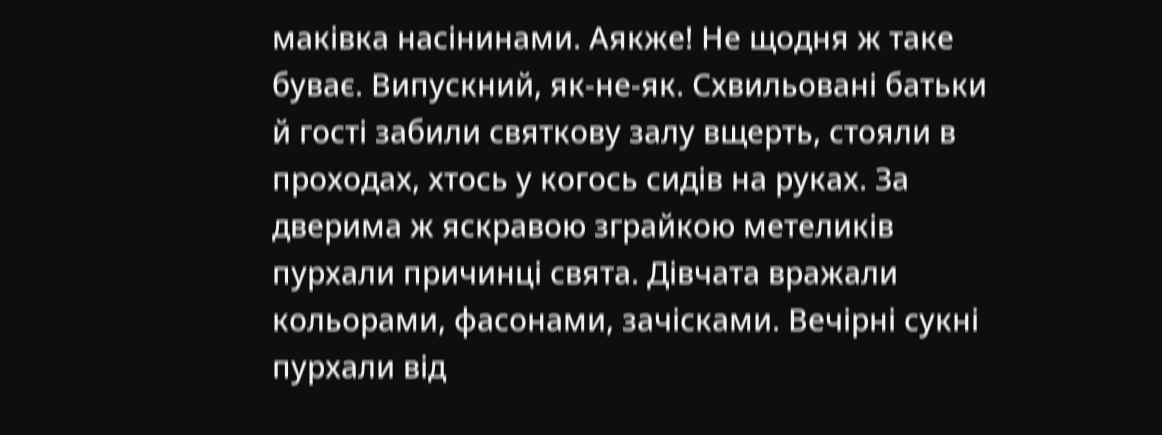маківка насінинами. Аякже! Не щодня ж таке буває. Випускний, як-не-як. Схвильовані батьки й гості забили святкову залу вщерть, стояли в проходах, хтось у когось сидів на руках. За дверима ж яскравою зграйкою метеликів пурхали причинці свята. Дівчата вражали кольорами, фасонами, зачісками. Вечірні сукні пурхали від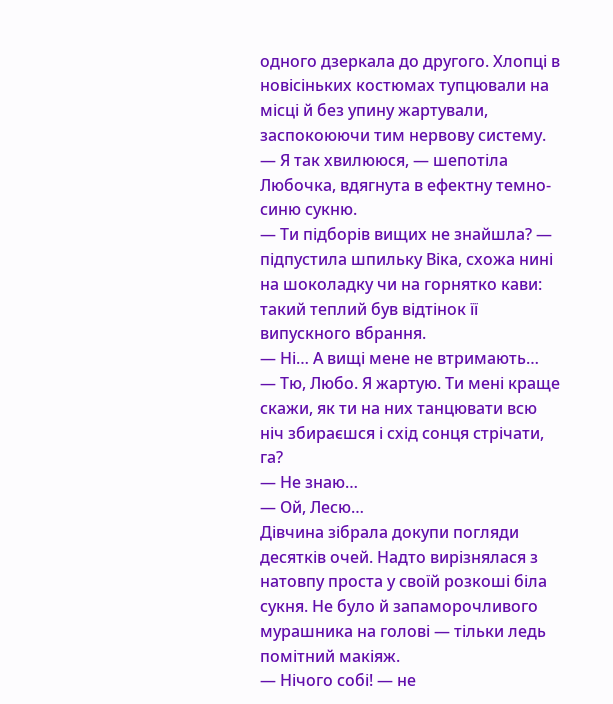одного дзеркала до другого. Хлопці в новісіньких костюмах тупцювали на місці й без упину жартували, заспокоюючи тим нервову систему.
— Я так хвилююся, — шепотіла Любочка, вдягнута в ефектну темно-синю сукню.
— Ти підборів вищих не знайшла? — підпустила шпильку Віка, схожа нині на шоколадку чи на горнятко кави: такий теплий був відтінок її випускного вбрання.
— Ні… А вищі мене не втримають…
— Тю, Любо. Я жартую. Ти мені краще скажи, як ти на них танцювати всю ніч збираєшся і схід сонця стрічати, га?
— Не знаю…
— Ой, Лесю…
Дівчина зібрала докупи погляди десятків очей. Надто вирізнялася з натовпу проста у своїй розкоші біла сукня. Не було й запаморочливого мурашника на голові — тільки ледь помітний макіяж.
— Нічого собі! — не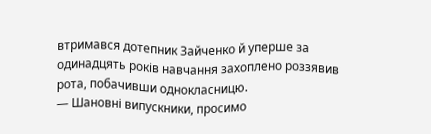втримався дотепник Зайченко й уперше за одинадцять років навчання захоплено роззявив рота, побачивши однокласницю.
— Шановні випускники, просимо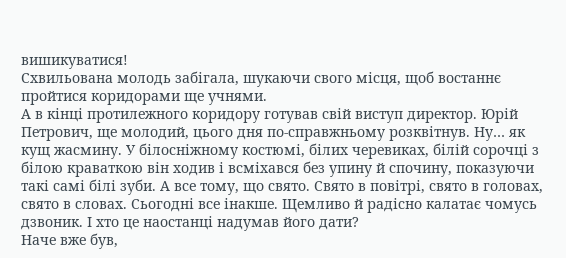вишикуватися!
Схвильована молодь забігала, шукаючи свого місця, щоб востаннє пройтися коридорами ще учнями.
А в кінці протилежного коридору готував свій виступ директор. Юрій Петрович, ще молодий, цього дня по-справжньому розквітнув. Ну… як кущ жасмину. У білосніжному костюмі, білих черевиках, білій сорочці з білою краваткою він ходив і всміхався без упину й спочину, показуючи такі самі білі зуби. А все тому, що свято. Свято в повітрі, свято в головах, свято в словах. Сьогодні все інакше. Щемливо й радісно калатає чомусь дзвоник. І хто це наостанці надумав його дати?
Наче вже був,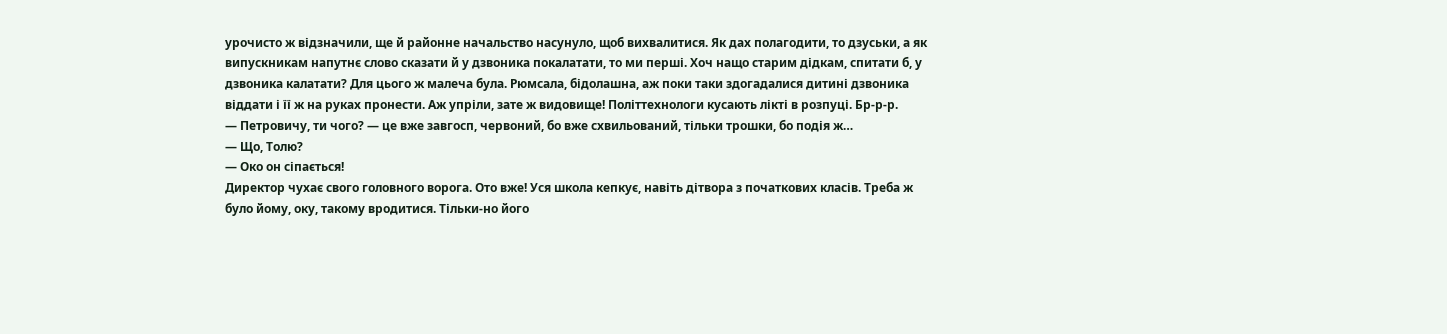урочисто ж відзначили, ще й районне начальство насунуло, щоб вихвалитися. Як дах полагодити, то дзуськи, а як випускникам напутнє слово сказати й у дзвоника покалатати, то ми перші. Хоч нащо старим дідкам, спитати б, у дзвоника калатати? Для цього ж малеча була. Рюмсала, бідолашна, аж поки таки здогадалися дитині дзвоника віддати і її ж на руках пронести. Аж упріли, зате ж видовище! Політтехнологи кусають лікті в розпуці. Бр-р-р.
— Петровичу, ти чого? — це вже завгосп, червоний, бо вже схвильований, тільки трошки, бо подія ж…
— Що, Толю?
— Око он сіпається!
Директор чухає свого головного ворога. Ото вже! Уся школа кепкує, навіть дітвора з початкових класів. Треба ж було йому, оку, такому вродитися. Тільки-но його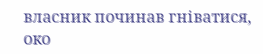власник починав гніватися, око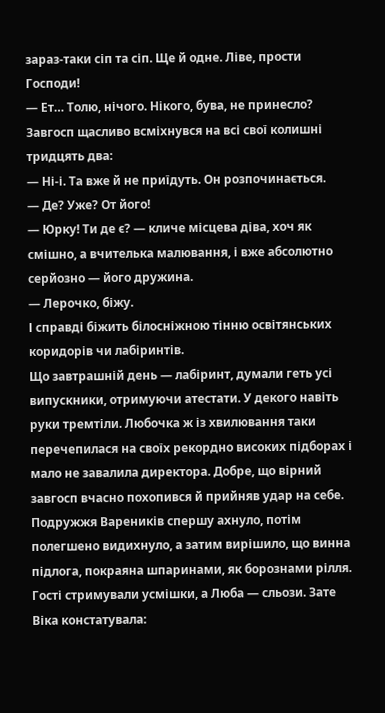зараз-таки сіп та сіп. Ще й одне. Ліве, прости Господи!
— Ет… Толю, нічого. Нікого, бува, не принесло?
Завгосп щасливо всміхнувся на всі свої колишні тридцять два:
— Ні-і. Та вже й не приїдуть. Он розпочинається.
— Де? Уже? От його!
— Юрку! Ти де є? — кличе місцева діва, хоч як смішно, а вчителька малювання, і вже абсолютно серйозно — його дружина.
— Лерочко, біжу.
І справді біжить білосніжною тінню освітянських коридорів чи лабіринтів.
Що завтрашній день — лабіринт, думали геть усі випускники, отримуючи атестати. У декого навіть руки тремтіли. Любочка ж із хвилювання таки перечепилася на своїх рекордно високих підборах і мало не завалила директора. Добре, що вірний завгосп вчасно похопився й прийняв удар на себе. Подружжя Вареників спершу ахнуло, потім полегшено видихнуло, а затим вирішило, що винна підлога, покраяна шпаринами, як борознами рілля. Гості стримували усмішки, а Люба — сльози. Зате Віка констатувала: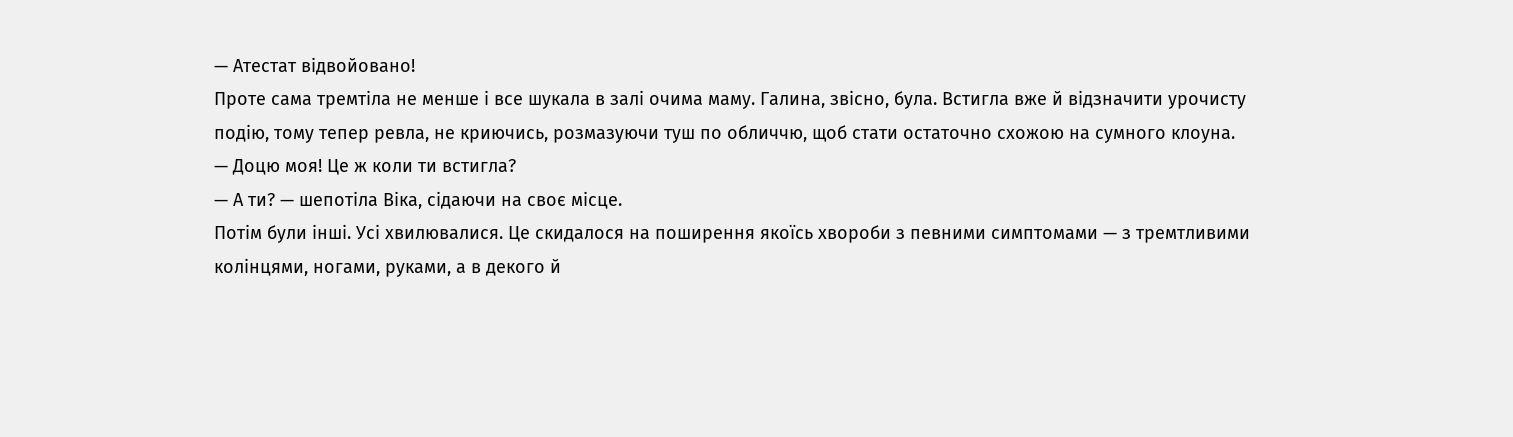— Атестат відвойовано!
Проте сама тремтіла не менше і все шукала в залі очима маму. Галина, звісно, була. Встигла вже й відзначити урочисту подію, тому тепер ревла, не криючись, розмазуючи туш по обличчю, щоб стати остаточно схожою на сумного клоуна.
— Доцю моя! Це ж коли ти встигла?
— А ти? — шепотіла Віка, сідаючи на своє місце.
Потім були інші. Усі хвилювалися. Це скидалося на поширення якоїсь хвороби з певними симптомами — з тремтливими колінцями, ногами, руками, а в декого й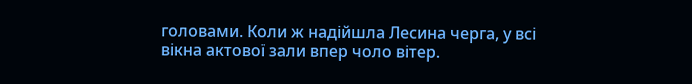головами. Коли ж надійшла Лесина черга, у всі вікна актової зали впер чоло вітер.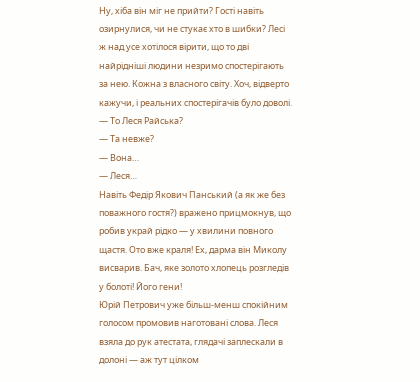Ну, хіба він міг не прийти? Гості навіть озирнулися, чи не стукає хто в шибки? Лесі ж над усе хотілося вірити, що то дві найрідніші людини незримо спостерігають за нею. Кожна з власного світу. Хоч, відверто кажучи, і реальних спостерігачів було доволі.
— То Леся Райська?
— Та невже?
— Вона…
— Леся…
Навіть Федір Якович Панський (а як же без поважного гостя?) вражено прицмокнув, що робив украй рідко — у хвилини повного щастя. Ото вже краля! Ех, дарма він Миколу висварив. Бач, яке золото хлопець розгледів у болоті! Його гени!
Юрій Петрович уже більш-менш спокійним голосом промовив наготовані слова. Леся взяла до рук атестата, глядачі заплескали в долоні — аж тут цілком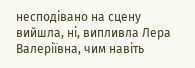несподівано на сцену вийшла, ні, випливла Лера Валеріївна, чим навіть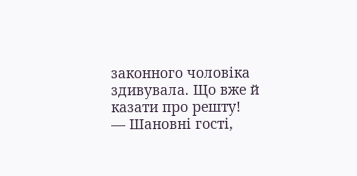законного чоловіка здивувала. Що вже й казати про решту!
— Шановні гості,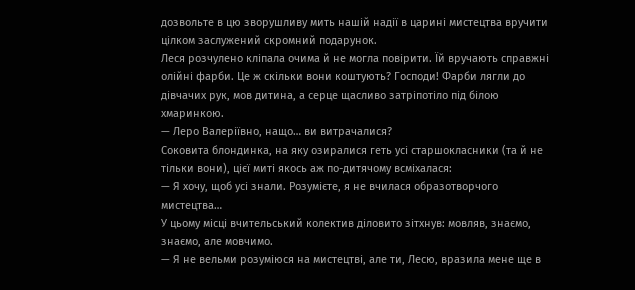дозвольте в цю зворушливу мить нашій надії в царині мистецтва вручити цілком заслужений скромний подарунок.
Леся розчулено кліпала очима й не могла повірити. Їй вручають справжні олійні фарби. Це ж скільки вони коштують? Господи! Фарби лягли до дівчачих рук, мов дитина, а серце щасливо затріпотіло під білою хмаринкою.
— Леро Валеріївно, нащо… ви витрачалися?
Соковита блондинка, на яку озиралися геть усі старшокласники (та й не тільки вони), цієї миті якось аж по-дитячому всміхалася:
— Я хочу, щоб усі знали. Розумієте, я не вчилася образотворчого мистецтва…
У цьому місці вчительський колектив діловито зітхнув: мовляв, знаємо, знаємо, але мовчимо.
— Я не вельми розуміюся на мистецтві, але ти, Лесю, вразила мене ще в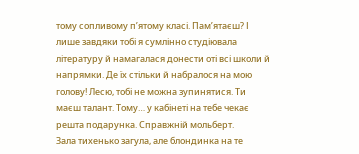тому сопливому п’ятому класі. Пам’ятаєш? І лише завдяки тобі я сумлінно студіювала літературу й намагалася донести оті всі школи й напрямки. Де їх стільки й набралося на мою голову! Лесю, тобі не можна зупинятися. Ти маєш талант. Тому… у кабінеті на тебе чекає решта подарунка. Справжній мольберт.
Зала тихенько загула, але блондинка на те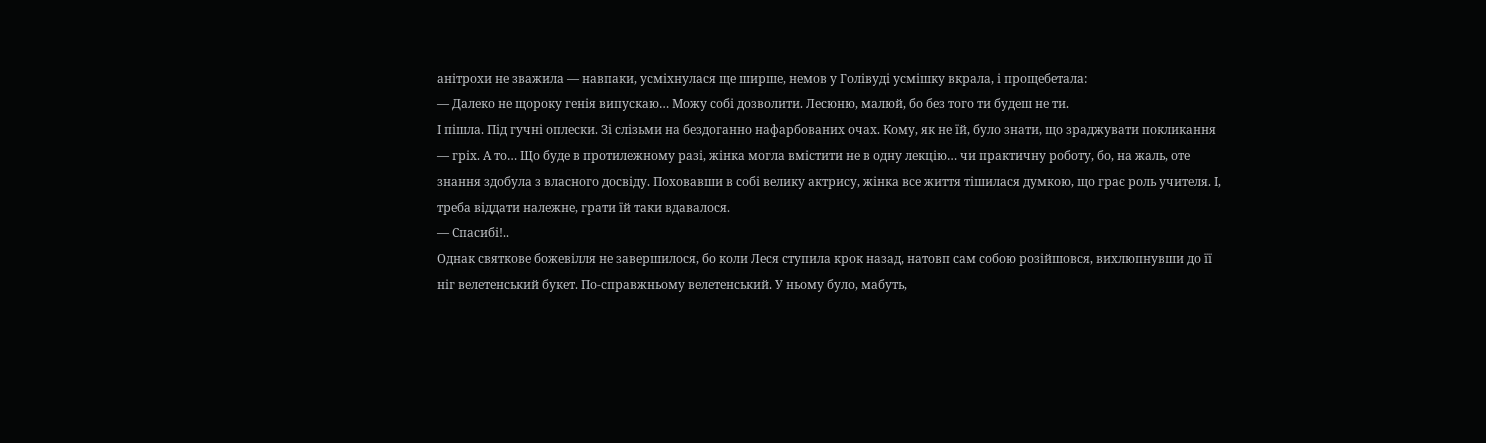анітрохи не зважила — навпаки, усміхнулася ще ширше, немов у Голівуді усмішку вкрала, і прощебетала:
— Далеко не щороку генія випускаю… Можу собі дозволити. Лесюню, малюй, бо без того ти будеш не ти.
І пішла. Під гучні оплески. Зі слізьми на бездоганно нафарбованих очах. Кому, як не їй, було знати, що зраджувати покликання — гріх. А то… Що буде в протилежному разі, жінка могла вмістити не в одну лекцію… чи практичну роботу, бо, на жаль, оте знання здобула з власного досвіду. Поховавши в собі велику актрису, жінка все життя тішилася думкою, що грає роль учителя. І, треба віддати належне, грати їй таки вдавалося.
— Спасибі!..
Однак святкове божевілля не завершилося, бо коли Леся ступила крок назад, натовп сам собою розійшовся, вихлюпнувши до її ніг велетенський букет. По-справжньому велетенський. У ньому було, мабуть,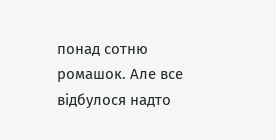понад сотню ромашок. Але все відбулося надто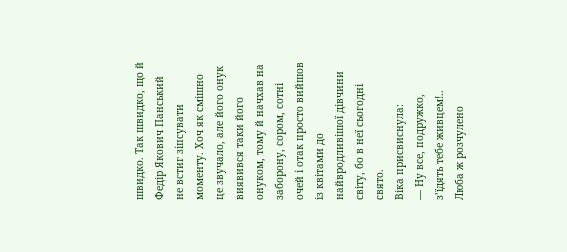швидко. Так швидко, що й Федір Якович Панський не встиг зіпсувати моменту. Хоч як смішно це звучало, але його онук виявився таки його онуком, тому й начхав на заборону, сором, сотні очей і отак просто вийшов із квітами до найвродливішої дівчини світу, бо в неї сьогодні свято.
Віка присвиснула:
— Ну все, подружко, з’їдять тебе живцем!..
Люба ж розчулено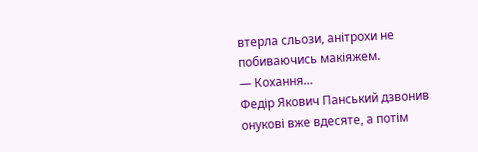втерла сльози, анітрохи не побиваючись макіяжем.
— Кохання…
Федір Якович Панський дзвонив онукові вже вдесяте, а потім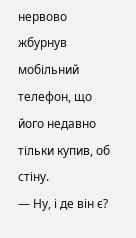нервово жбурнув мобільний телефон, що його недавно тільки купив, об стіну.
— Ну, і де він є?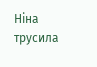Ніна трусила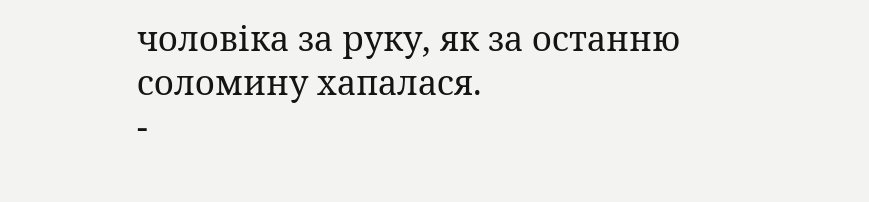чоловіка за руку, як за останню соломину хапалася.
-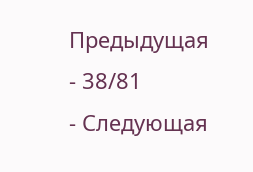Предыдущая
- 38/81
- Следующая